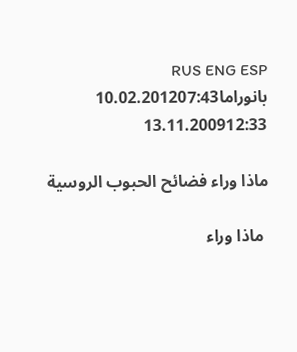RUS ENG ESP بانوراما10.02.201207:43
13.11.200912:33

ماذا وراء فضائح الحبوب الروسية

 ماذا وراء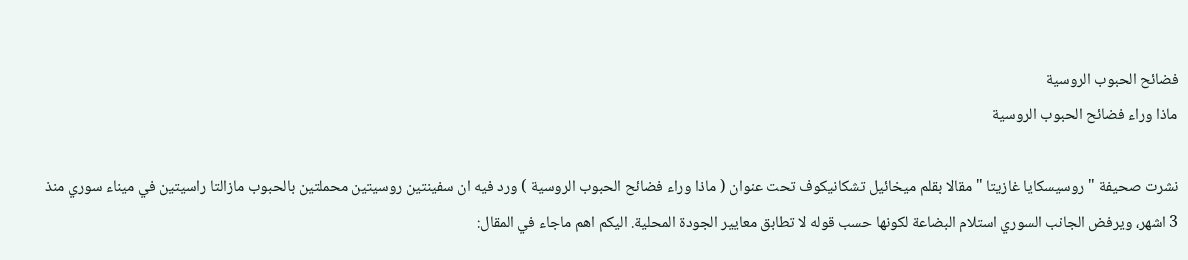فضائح الحبوب الروسية
ماذا وراء فضائح الحبوب الروسية

نشرت صحيفة " روسيسكايا غازيتا " مقالا بقلم ميخائيل تشكانيكوف تحت عنوان ( ماذا وراء فضائح الحبوب الروسية ) ورد فيه ان سفينتين روسيتين محملتين بالحبوب مازالتا راسيتين في ميناء سوري منذ 3 اشهر، ويرفض الجانب السوري استلام البضاعة لكونها حسب قوله لا تطابق معايير الجودة المحلية. اليكم اهم ماجاء في المقال: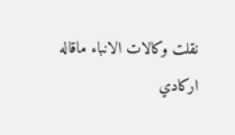نقلت وكالات الانباء ماقاله اركادي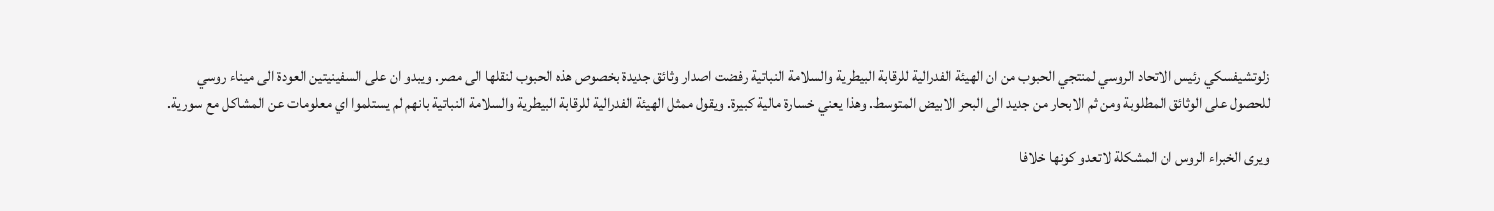زلوتشيفسكي رئيس الاتحاد الروسي لمنتجي الحبوب من ان الهيئة الفدرالية للرقابة البيطرية والسلامة النباتية رفضت اصدار وثائق جديدة بخصوص هذه الحبوب لنقلها الى مصر. ويبدو ان على السفينيتين العودة الى ميناء روسي للحصول على الوثائق المطلوبة ومن ثم الابحار من جديد الى البحر الابيض المتوسط. وهذا يعني خسارة مالية كبيرة. ويقول ممثل الهيئة الفدرالية للرقابة البيطرية والسلامة النباتية بانهم لم يستلموا اي معلومات عن المشاكل مع سورية.

ويرى الخبراء الروس ان المشكلة لاتعدو كونها خلافا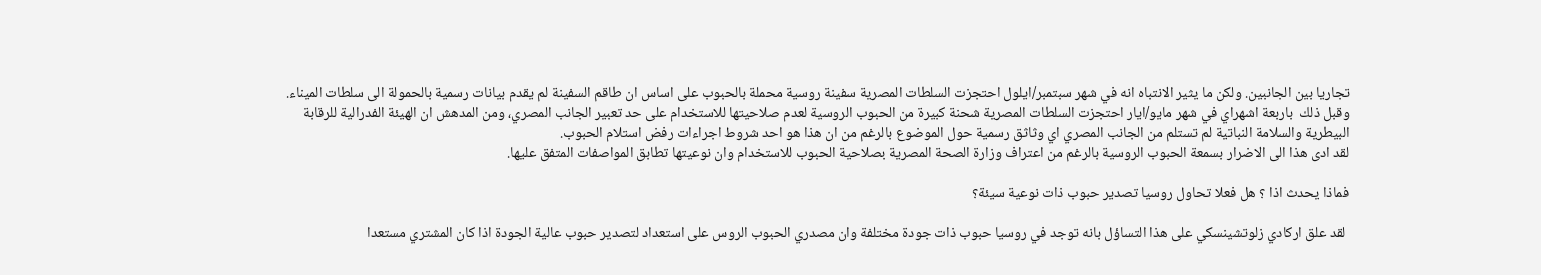تجاريا بين الجانبين. ولكن ما يثير الانتباه انه في شهر سبتمبر/ايلول احتجزت السلطات المصرية سفينة روسية محملة بالحبوب على اساس ان طاقم السفينة لم يقدم بيانات رسمية بالحمولة الى سلطات الميناء. وقبل ذلك  باربعة اشهراي في شهر مايو/ايار احتجزت السلطات المصرية شحنة كبيرة من الحبوب الروسية لعدم صلاحيتها للاستخدام على حد تعبير الجانب المصري، ومن المدهش ان الهيئة الفدرالية للرقابة البيطرية والسلامة النباتية لم تستلم من الجانب المصري اي وثاثق رسمية حول الموضوع بالرغم من ان هذا هو احد شروط اجراءات رفض استلام الحبوب.
لقد ادى هذا الى الاضرار بسمعة الحبوب الروسية بالرغم من اعتراف وزارة الصحة المصرية بصلاحية الحبوب للاستخدام وان نوعيتها تطابق المواصفات المتفق عليها.

فماذا يحدث اذا ؟ هل فعلا تحاول روسيا تصدير حبوب ذات نوعية سيئة؟

 لقد علق اركادي زلوتشينسكي على هذا التساؤل بانه توجد في روسيا حبوب ذات جودة مختلفة وان مصدري الحبوب الروس على استعداد لتصدير حبوب عالية الجودة اذا كان المشتري مستعدا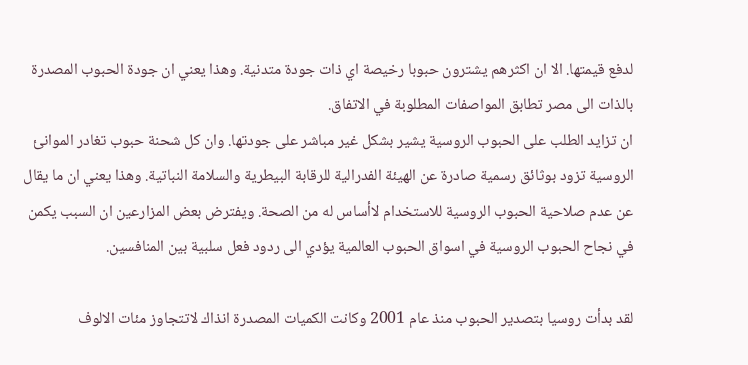لدفع قيمتها. الا ان اكثرهم يشترون حبوبا رخيصة اي ذات جودة متدنية. وهذا يعني ان جودة الحبوب المصدرة بالذات الى مصر تطابق المواصفات المطلوبة في الاتفاق.
ان تزايد الطلب على الحبوب الروسية يشير بشكل غير مباشر على جودتها. وان كل شحنة حبوب تغادر الموانئ الروسية تزود بوثائق رسمية صادرة عن الهيئة الفدرالية للرقابة البيطرية والسلامة النباتية. وهذا يعني ان ما يقال عن عدم صلاحية الحبوب الروسية للاستخدام لاأساس له من الصحة. ويفترض بعض المزارعين ان السبب يكمن في نجاح الحبوب الروسية في اسواق الحبوب العالمية يؤدي الى ردود فعل سلبية بين المنافسين.

لقد بدأت روسيا بتصدير الحبوب منذ عام 2001 وكانت الكميات المصدرة انذاك لاتتجاوز مئات الالوف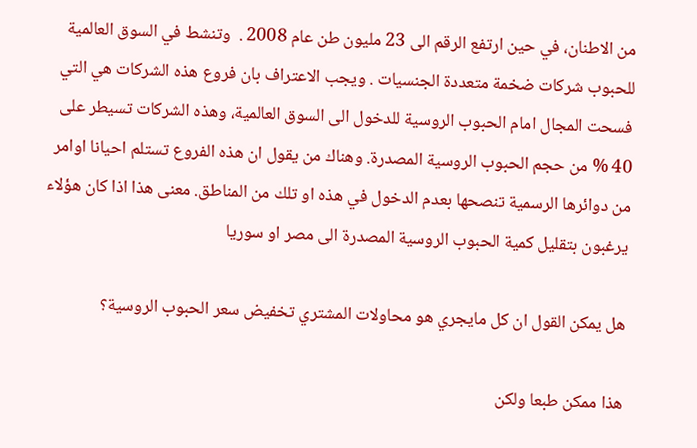من الاطنان، في حين ارتفع الرقم الى 23 مليون طن عام 2008 .  وتنشط في السوق العالمية للحبوب شركات ضخمة متعددة الجنسيات . ويجب الاعتراف بان فروع هذه الشركات هي التي فسحت المجال امام الحبوب الروسية للدخول الى السوق العالمية، وهذه الشركات تسيطر على 40 % من حجم الحبوب الروسية المصدرة. وهناك من يقول ان هذه الفروع تستلم احيانا اوامر من دوائرها الرسمية تنصحها بعدم الدخول في هذه او تلك من المناطق. معنى هذا اذا كان هؤلاء يرغبون بتقليل كمية الحبوب الروسية المصدرة الى مصر او سوريا

هل يمكن القول ان كل مايجري هو محاولات المشتري تخفيض سعر الحبوب الروسية؟

هذا ممكن طبعا ولكن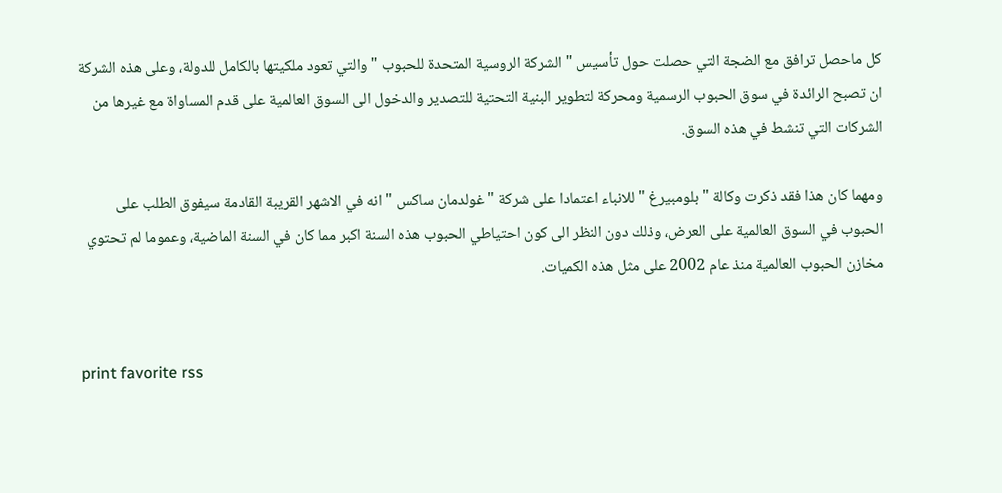كل ماحصل ترافق مع الضجة التي حصلت حول تأسيس " الشركة الروسية المتحدة للحبوب " والتي تعود ملكيتها بالكامل للدولة، وعلى هذه الشركة ان تصبح الرائدة في سوق الحبوب الرسمية ومحركة لتطوير البنية التحتية للتصدير والدخول الى السوق العالمية على قدم المساواة مع غيرها من الشركات التي تنشط في هذه السوق.

ومهما كان هذا فقد ذكرت وكالة " بلومبيرغ " للانباء اعتمادا على شركة " غولدمان ساكس " انه في الاشهر القريبة القادمة سيفوق الطلب على الحبوب في السوق العالمية على العرض، وذلك دون النظر الى كون احتياطي الحبوب هذه السنة اكبر مما كان في السنة الماضية، وعموما لم تحتوي مخازن الحبوب العالمية منذ عام 2002 على مثل هذه الكميات.


print favorite rss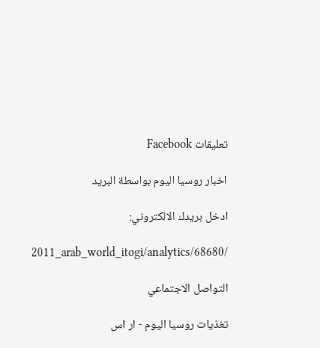تعليقات Facebook

اخبار روسيا اليوم بواسطة البريد

ادخل بريدك الالكتروني:

2011_arab_world_itogi/analytics/68680/

التواصل الاجتماعي

تغذيات روسيا اليوم - ار اس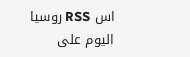اس RSS روسيا اليوم على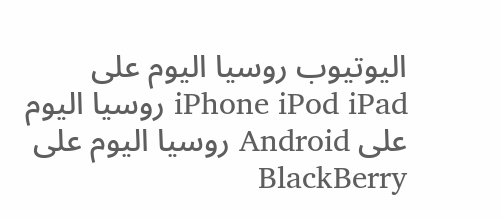اليوتيوب روسيا اليوم على iPhone iPod iPad روسيا اليوم على Android روسيا اليوم على BlackBerry